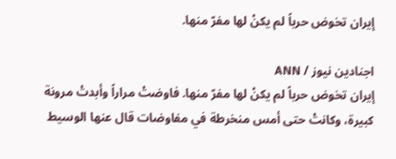إيران تخوض حرباً لم يكنْ لها مفرّ منها.

اجنادين نيوز / ANN
إيران تخوض حرباً لم يكنْ لها مفرّ منها. فاوضتْ مراراً وأبدتْ مرونة كبيرة، وكانتْ حتى أمس منخرطة في مفاوضات قال عنها الوسيط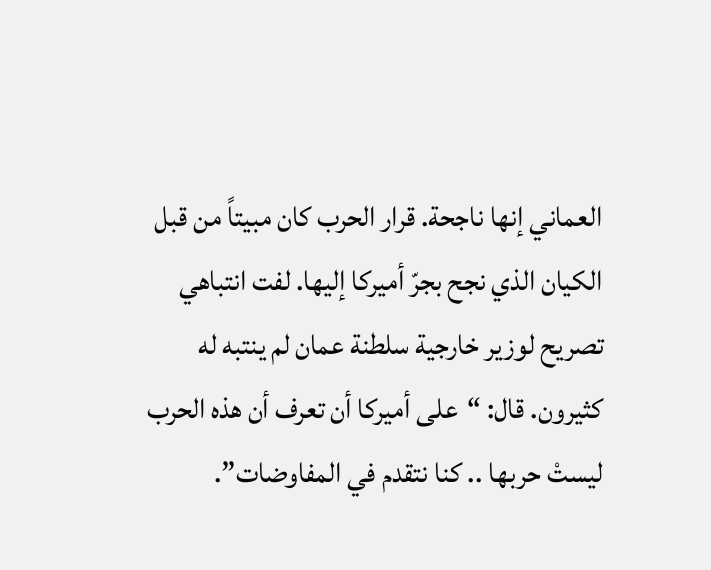العماني إنها ناجحة. قرار الحرب كان مبيتاً من قبل الكيان الذي نجح بجرّ أميركا إليها. لفت انتباهي تصريح لوزير خارجية سلطنة عمان لم ينتبه له كثيرون. قال: “على أميركا أن تعرف أن هذه الحرب ليستْ حربها .. كنا نتقدم في المفاوضات”.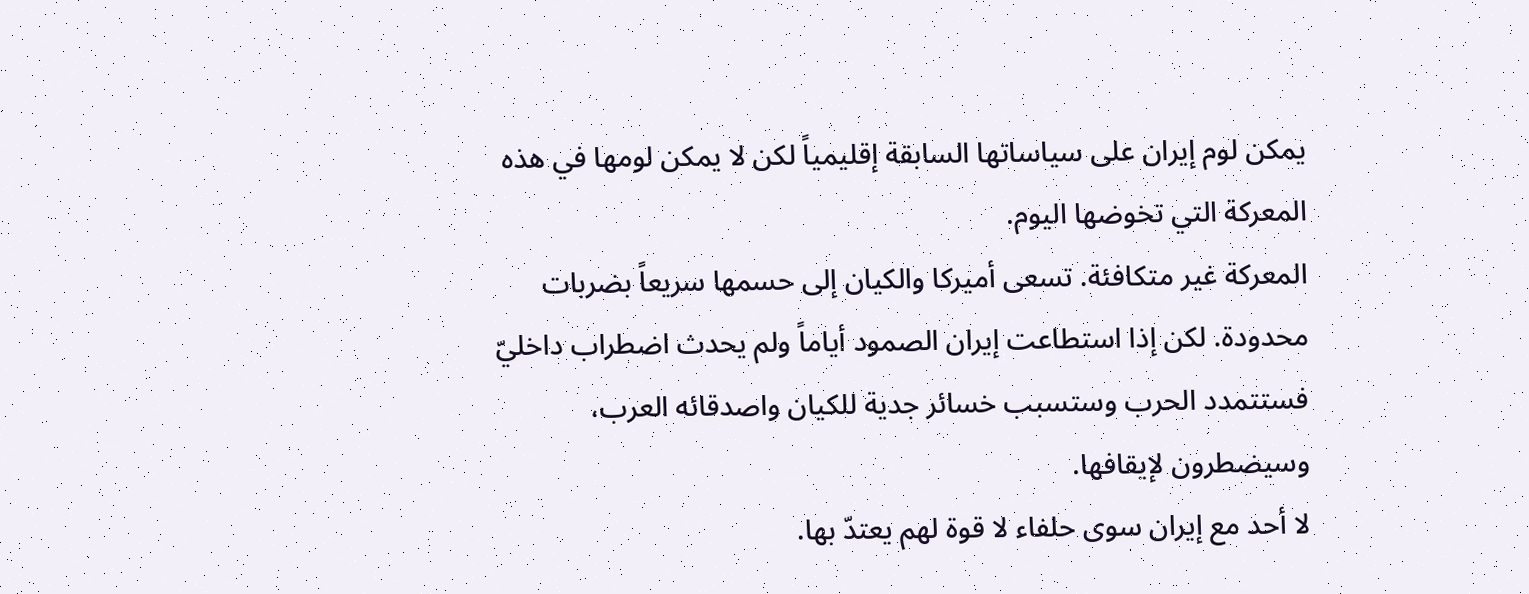يمكن لوم إيران على سياساتها السابقة إقليمياً لكن لا يمكن لومها في هذه المعركة التي تخوضها اليوم.
المعركة غير متكافئة. تسعى أميركا والكيان إلى حسمها سريعاً بضربات محدودة. لكن إذا استطاعت إيران الصمود أياماً ولم يحدث اضطراب داخليّ فستتمدد الحرب وستسبب خسائر جدية للكيان واصدقائه العرب، وسيضطرون لإيقافها.
لا أحد مع إيران سوى حلفاء لا قوة لهم يعتدّ بها.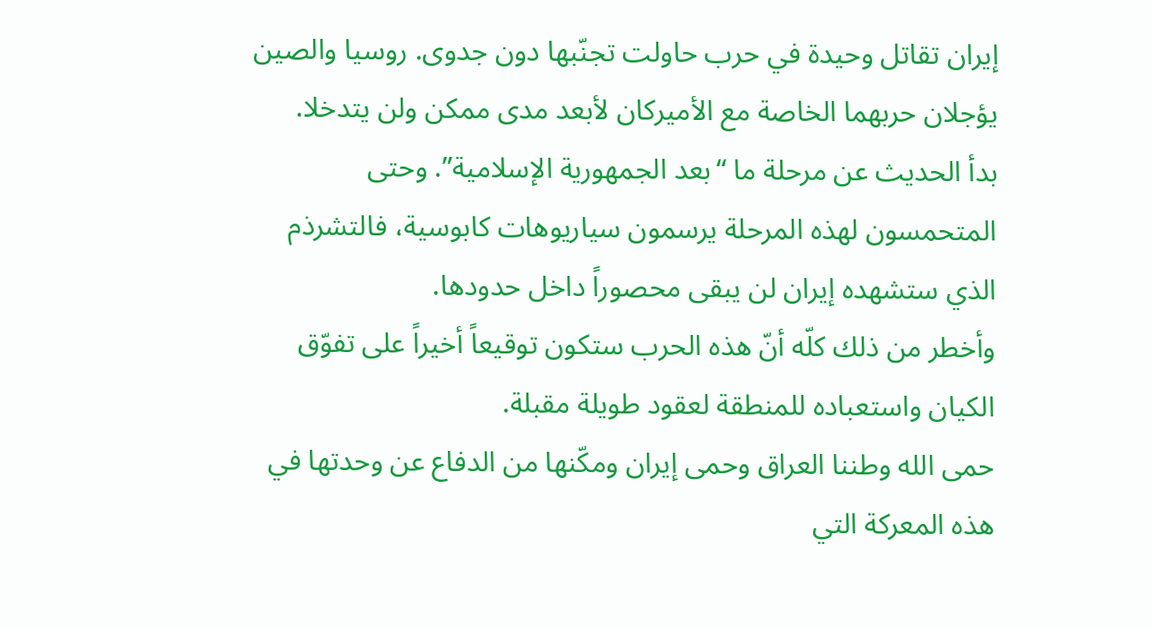إيران تقاتل وحيدة في حرب حاولت تجنّبها دون جدوى. روسيا والصين يؤجلان حربهما الخاصة مع الأميركان لأبعد مدى ممكن ولن يتدخلا.
بدأ الحديث عن مرحلة ما “بعد الجمهورية الإسلامية”. وحتى المتحمسون لهذه المرحلة يرسمون سياريوهات كابوسية، فالتشرذم الذي ستشهده إيران لن يبقى محصوراً داخل حدودها.
وأخطر من ذلك كلّه أنّ هذه الحرب ستكون توقيعاً أخيراً على تفوّق الكيان واستعباده للمنطقة لعقود طويلة مقبلة.
حمى الله وطننا العراق وحمى إيران ومكّنها من الدفاع عن وحدتها في هذه المعركة التي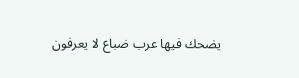يضحك فيها عرب ضباع لا يعرفون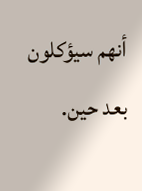أنهم سيؤكلون بعد حين.